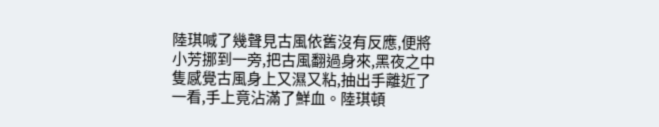陸琪喊了幾聲見古風依舊沒有反應,便將小芳挪到一旁,把古風翻過身來,黑夜之中隻感覺古風身上又濕又粘,抽出手離近了一看,手上竟沾滿了鮮血。陸琪頓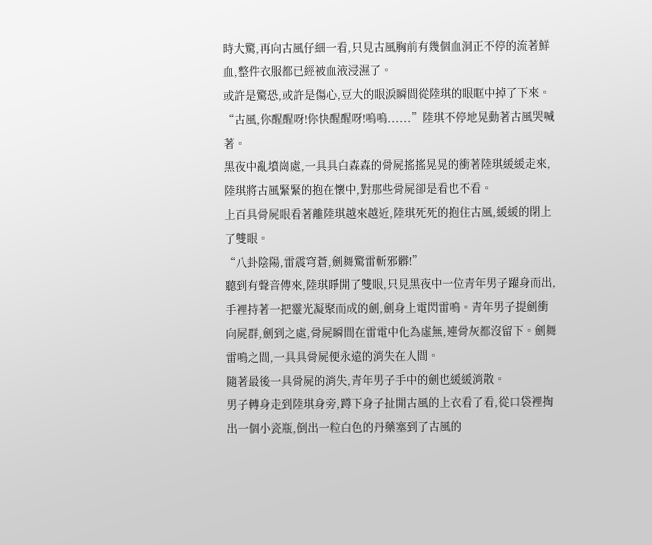時大驚,再向古風仔細一看,只見古風胸前有幾個血洞正不停的流著鮮血,整件衣服都已經被血液浸濕了。
或許是驚恐,或許是傷心,豆大的眼淚瞬間從陸琪的眼眶中掉了下來。
“古風,你醒醒呀!你快醒醒呀!嗚嗚......”陸琪不停地晃動著古風哭喊著。
黑夜中亂墳崗處,一具具白森森的骨屍搖搖晃晃的衝著陸琪緩緩走來,陸琪將古風緊緊的抱在懷中,對那些骨屍卻是看也不看。
上百具骨屍眼看著離陸琪越來越近,陸琪死死的抱住古風,緩緩的閉上了雙眼。
“八卦陰陽,雷震穹蒼,劍舞驚雷斬邪髒!”
聽到有聲音傳來,陸琪睜開了雙眼,只見黑夜中一位青年男子躍身而出,手裡持著一把靈光凝聚而成的劍,劍身上電閃雷鳴。青年男子提劍衝向屍群,劍到之處,骨屍瞬間在雷電中化為虛無,連骨灰都沒留下。劍舞雷鳴之間,一具具骨屍便永遠的消失在人間。
隨著最後一具骨屍的消失,青年男子手中的劍也緩緩消散。
男子轉身走到陸琪身旁,蹲下身子扯開古風的上衣看了看,從口袋裡掏出一個小瓷瓶,倒出一粒白色的丹藥塞到了古風的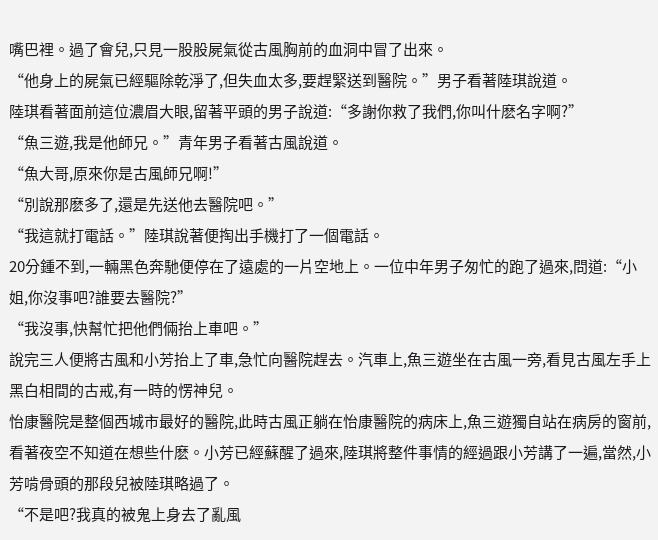嘴巴裡。過了會兒,只見一股股屍氣從古風胸前的血洞中冒了出來。
“他身上的屍氣已經驅除乾淨了,但失血太多,要趕緊送到醫院。”男子看著陸琪說道。
陸琪看著面前這位濃眉大眼,留著平頭的男子說道:“多謝你救了我們,你叫什麽名字啊?”
“魚三遊,我是他師兄。”青年男子看著古風說道。
“魚大哥,原來你是古風師兄啊!”
“別說那麽多了,還是先送他去醫院吧。”
“我這就打電話。”陸琪說著便掏出手機打了一個電話。
20分鍾不到,一輛黑色奔馳便停在了遠處的一片空地上。一位中年男子匆忙的跑了過來,問道:“小姐,你沒事吧?誰要去醫院?”
“我沒事,快幫忙把他們倆抬上車吧。”
說完三人便將古風和小芳抬上了車,急忙向醫院趕去。汽車上,魚三遊坐在古風一旁,看見古風左手上黑白相間的古戒,有一時的愣神兒。
怡康醫院是整個西城市最好的醫院,此時古風正躺在怡康醫院的病床上,魚三遊獨自站在病房的窗前,看著夜空不知道在想些什麽。小芳已經蘇醒了過來,陸琪將整件事情的經過跟小芳講了一遍,當然,小芳啃骨頭的那段兒被陸琪略過了。
“不是吧?我真的被鬼上身去了亂風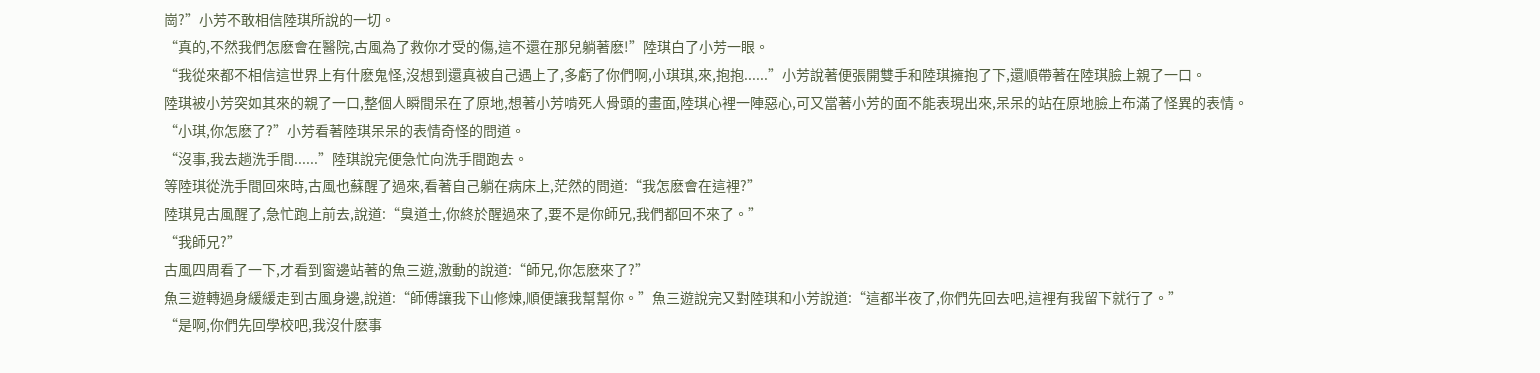崗?”小芳不敢相信陸琪所說的一切。
“真的,不然我們怎麽會在醫院,古風為了救你才受的傷,這不還在那兒躺著麽!”陸琪白了小芳一眼。
“我從來都不相信這世界上有什麽鬼怪,沒想到還真被自己遇上了,多虧了你們啊,小琪琪,來,抱抱......”小芳說著便張開雙手和陸琪擁抱了下,還順帶著在陸琪臉上親了一口。
陸琪被小芳突如其來的親了一口,整個人瞬間呆在了原地,想著小芳啃死人骨頭的畫面,陸琪心裡一陣惡心,可又當著小芳的面不能表現出來,呆呆的站在原地臉上布滿了怪異的表情。
“小琪,你怎麽了?”小芳看著陸琪呆呆的表情奇怪的問道。
“沒事,我去趟洗手間......”陸琪說完便急忙向洗手間跑去。
等陸琪從洗手間回來時,古風也蘇醒了過來,看著自己躺在病床上,茫然的問道:“我怎麽會在這裡?”
陸琪見古風醒了,急忙跑上前去,說道:“臭道士,你終於醒過來了,要不是你師兄,我們都回不來了。”
“我師兄?”
古風四周看了一下,才看到窗邊站著的魚三遊,激動的說道:“師兄,你怎麽來了?”
魚三遊轉過身緩緩走到古風身邊,說道:“師傅讓我下山修煉,順便讓我幫幫你。”魚三遊說完又對陸琪和小芳說道:“這都半夜了,你們先回去吧,這裡有我留下就行了。”
“是啊,你們先回學校吧,我沒什麽事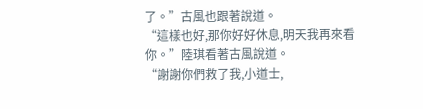了。”古風也跟著說道。
“這樣也好,那你好好休息,明天我再來看你。”陸琪看著古風說道。
“謝謝你們救了我,小道士,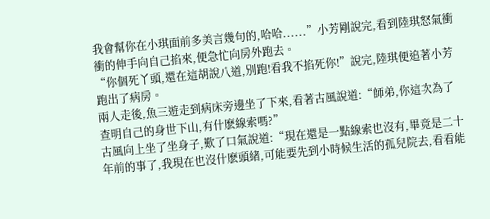我會幫你在小琪面前多美言幾句的,哈哈......”小芳剛說完,看到陸琪怒氣衝衝的伸手向自己掐來,便急忙向房外跑去。
“你個死丫頭,還在這胡說八道,別跑!看我不掐死你!”說完,陸琪便追著小芳跑出了病房。
兩人走後,魚三遊走到病床旁邊坐了下來,看著古風說道:“師弟,你這次為了查明自己的身世下山,有什麽線索嗎?”
古風向上坐了坐身子,歎了口氣說道:“現在還是一點線索也沒有,畢竟是二十年前的事了,我現在也沒什麽頭緒,可能要先到小時候生活的孤兒院去,看看能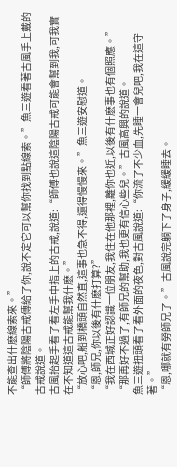不能查出什麽線索來。”
“師傅將陰陽古戒傳給了你,說不定它可以幫你找到點線索。”魚三遊看著古風手上戴的古戒說道。
古風抬起手看了看左手中指上的古戒,說道:“師傅也說這陰陽古戒可能會幫到我,可我實在不知道這古戒能幫我什麽。”
“放心吧,船到橋頭自然直,這事也急不得,還得慢慢來。”魚三遊安慰道。
“恩,師兄,你以後有什麽打算?”
“我在西城正好認識一位朋友,我住在他那裡,離你也近,以後有什麽事也有個照應。”
“那再好不過了,有師兄的幫助,我也更有信心些兒。”古風高興的說道。
魚三遊扭頭看了看外面的夜色,對古風說道:“你流了不少血,先睡一會兒吧,我在這守著。”
“恩,哪就有勞師兄了。”古風說完躺下了身子,緩緩睡去。